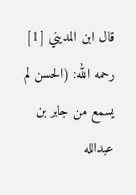قال ابن المديني [1] رحمه الله: (الحسن لم يسمع من جابر بن عبدالله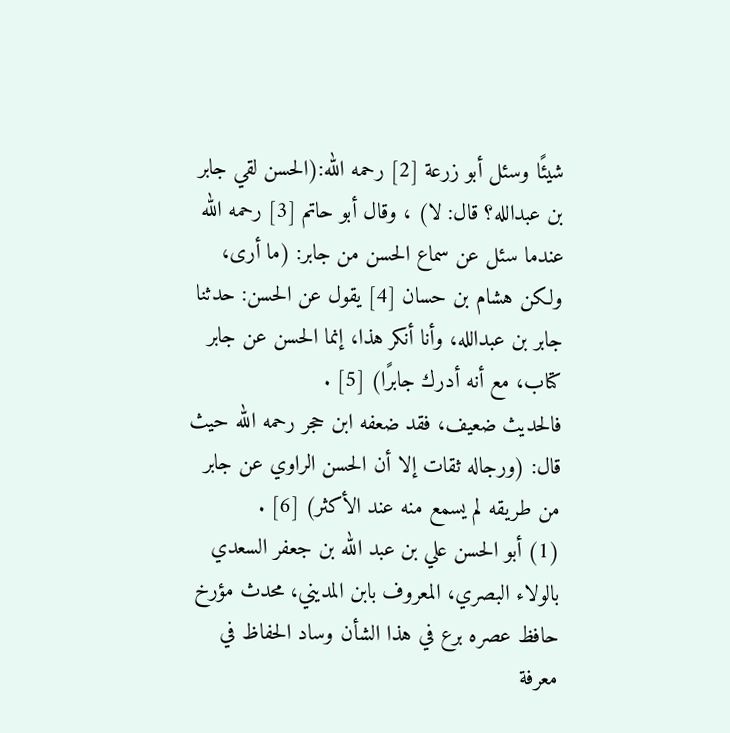شيئًا وسئل أبو زرعة [2] رحمه الله:(الحسن لقي جابر بن عبدالله؟ قال: لا) ، وقال أبو حاتم [3] رحمه الله عندما سئل عن سماع الحسن من جابر: (ما أرى، ولكن هشام بن حسان [4] يقول عن الحسن: حدثنا جابر بن عبدالله، وأنا أنكر هذا، إنما الحسن عن جابر كتاب، مع أنه أدرك جابرًا) [5] .
فالحديث ضعيف، فقد ضعفه ابن حجر رحمه الله حيث قال: (ورجاله ثقات إلا أن الحسن الراوي عن جابر من طريقه لم يسمع منه عند الأكثر) [6] .
(1) أبو الحسن علي بن عبد الله بن جعفر السعدي بالولاء البصري، المعروف بابن المديني، محدث مؤرخ حافظ عصره برع في هذا الشأن وساد الحفاظ في معرفة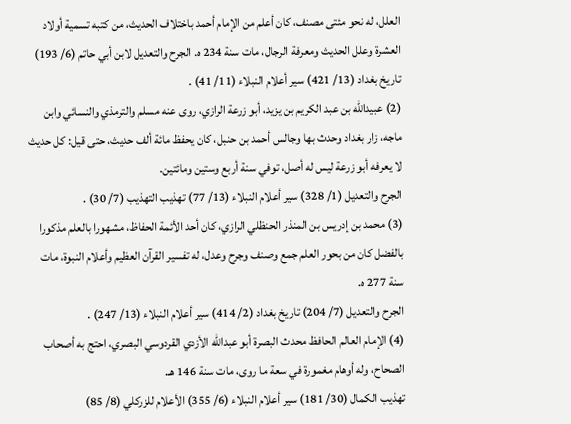العلل، له نحو مئتى مصنف، كان أعلم من الإمام أحمد باختلاف الحديث، من كتبه تسمية أولاد العشرة وعلل الحديث ومعرفة الرجال، مات سنة 234 ه. الجرح والتعديل لابن أبي حاتم (6/ 193) تاريخ بغداد (13/ 421) سير أعلام النبلاء (11/ 41) .
(2) عبيدالله بن عبد الكريم بن يزيد، أبو زرعة الرازي، روى عنه مسلم والترمذي والنسائي وابن ماجه، زار بغداد وحدث بها وجالس أحمد بن حنبل، كان يحفظ مائة ألف حديث، حتى قيل: كل حديث لا يعرفه أبو زرعة ليس له أصل، توفي سنة أربع وستين ومائتين.
الجرح والتعديل (1/ 328) سير أعلام النبلاء (13/ 77) تهذيب التهذيب (7/ 30) .
(3) محمد بن إدريس بن المنذر الحنظلي الرازي، كان أحد الأئمة الحفاظ، مشهورا بالعلم مذكورا بالفضل كان من بحور العلم جمع وصنف وجرح وعدل، له تفسير القرآن العظيم وأعلام النبوة، مات سنة 277 ه.
الجرح والتعديل (7/ 204) تاريخ بغداد (2/ 414) سير أعلام النبلاء (13/ 247) .
(4) الإمام العالم الحافظ محدث البصرة أبو عبدالله الأزدي القردوسي البصري، احتج به أصحاب الصحاح، وله أوهام مغمورة في سعة ما روى، مات سنة 146 هـ.
تهذيب الكمال (30/ 181) سير أعلام النبلاء (6/ 355) الأعلام للزركلي (8/ 85)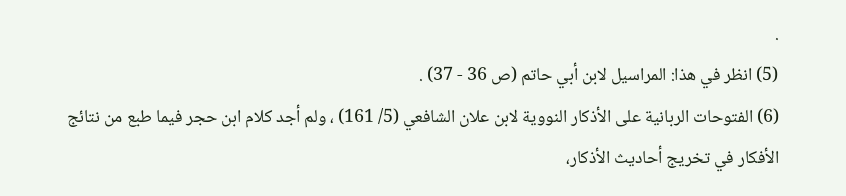.
(5) انظر في هذا: المراسيل لابن أبي حاتم (ص 36 - 37) .
(6) الفتوحات الربانية على الأذكار النووية لابن علان الشافعي (5/ 161) ، ولم أجد كلام ابن حجر فيما طبع من نتائج الأفكار في تخريج أحاديث الأذكار،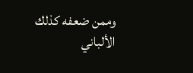وممن ضعفه كذلك الألباني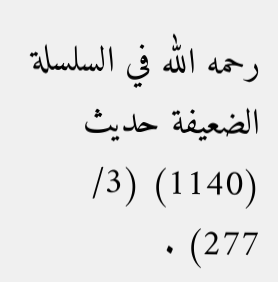رحمه الله في السلسلة الضعيفة حديث (1140) (3/ 277) .